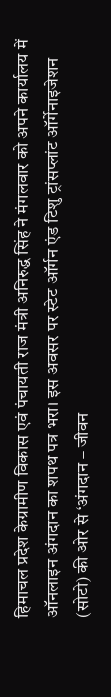हिमाचल प्रदेश केग्रामीण विकास एवं पंचायती राज मंत्री अनिरुद्ध सिंह ने मंगलवार को अपने कार्यालय में ऑनलाइन अंगदान का शपथ पत्र भरा। इस अवसर पर स्टेट ऑर्गन एंड टिशु ट्रांसप्लांट ऑर्गेनाइजेशन (सोटो) की ओर से ‘अंगदान – जीवन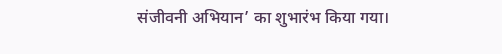संजीवनी अभियान’ का शुभारंभ किया गया।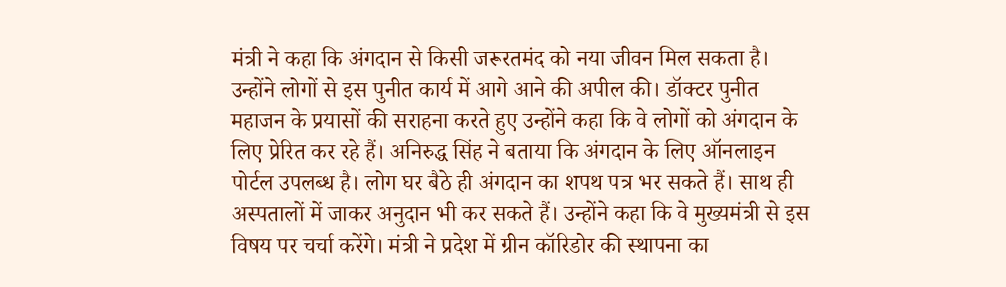मंत्री ने कहा कि अंगदान से किसी जरूरतमंद को नया जीवन मिल सकता है। उन्होंने लोगों से इस पुनीत कार्य में आगे आने की अपील की। डॉक्टर पुनीत महाजन के प्रयासों की सराहना करते हुए उन्होंने कहा कि वे लोगों को अंगदान के लिए प्रेरित कर रहे हैं। अनिरुद्ध सिंह ने बताया कि अंगदान के लिए ऑनलाइन पोर्टल उपलब्ध है। लोग घर बैठे ही अंगदान का शपथ पत्र भर सकते हैं। साथ ही अस्पतालों में जाकर अनुदान भी कर सकते हैं। उन्होंने कहा कि वे मुख्यमंत्री से इस विषय पर चर्चा करेंगे। मंत्री ने प्रदेश में ग्रीन कॉरिडोर की स्थापना का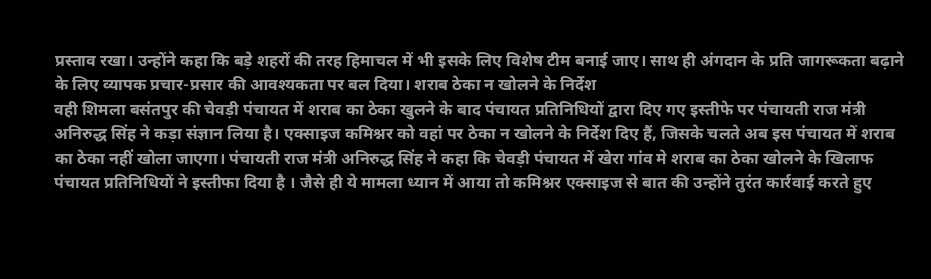प्रस्ताव रखा। उन्होंने कहा कि बड़े शहरों की तरह हिमाचल में भी इसके लिए विशेष टीम बनाई जाए। साथ ही अंगदान के प्रति जागरूकता बढ़ाने के लिए व्यापक प्रचार-प्रसार की आवश्यकता पर बल दिया। शराब ठेका न खोलने के निर्देश
वही शिमला बसंतपुर की चेवड़ी पंचायत में शराब का ठेका खुलने के बाद पंचायत प्रतिनिधियों द्वारा दिए गए इस्तीफे पर पंचायती राज मंत्री अनिरुद्ध सिंह ने कड़ा संज्ञान लिया है। एक्साइज कमिश्नर को वहां पर ठेका न खोलने के निर्देश दिए हैं, जिसके चलते अब इस पंचायत में शराब का ठेका नहीं खोला जाएगा। पंचायती राज मंत्री अनिरुद्ध सिंह ने कहा कि चेवड़ी पंचायत में खेरा गांव मे शराब का ठेका खोलने के खिलाफ पंचायत प्रतिनिधियों ने इस्तीफा दिया है । जैसे ही ये मामला ध्यान में आया तो कमिश्नर एक्साइज से बात की उन्होंने तुरंत कार्रवाई करते हुए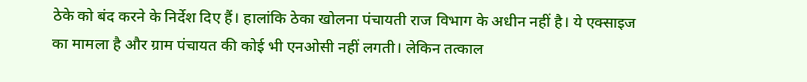ठेके को बंद करने के निर्देश दिए हैं। हालांकि ठेका खोलना पंचायती राज विभाग के अधीन नहीं है। ये एक्साइज का मामला है और ग्राम पंचायत की कोई भी एनओसी नहीं लगती। लेकिन तत्काल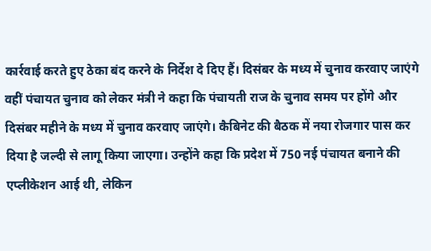कार्रवाई करते हुए ठेका बंद करने के निर्देश दे दिए हैं। दिसंबर के मध्य में चुनाव करवाए जाएंगे
वहीं पंचायत चुनाव को लेकर मंत्री ने कहा कि पंचायती राज के चुनाव समय पर होंगे और दिसंबर महीने के मध्य में चुनाव करवाए जाएंगे। कैबिनेट की बैठक में नया रोजगार पास कर दिया है जल्दी से लागू किया जाएगा। उन्होंने कहा कि प्रदेश में 750 नई पंचायत बनाने की एप्लीकेशन आई थी, लेकिन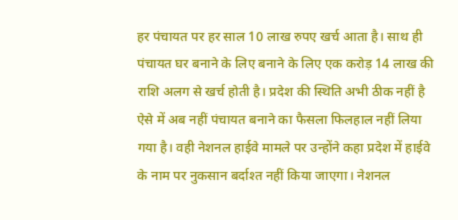हर पंचायत पर हर साल 10 लाख रुपए खर्च आता है। साथ ही पंचायत घर बनाने के लिए बनाने के लिए एक करोड़ 14 लाख की राशि अलग से खर्च होती है। प्रदेश की स्थिति अभी ठीक नहीं है ऐसे में अब नहीं पंचायत बनाने का फैसला फिलहाल नहीं लिया गया है। वही नेशनल हाईवे मामले पर उन्होंने कहा प्रदेश में हाईवे के नाम पर नुकसान बर्दाश्त नहीं किया जाएगा। नेशनल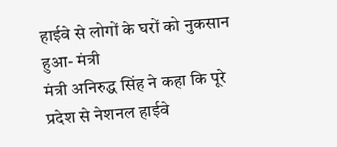हाईवे से लोगों के घरों को नुकसान हुआ- मंत्री
मंत्री अनिरुद्ध सिंह ने कहा कि पूरे प्रदेश से नेशनल हाईवे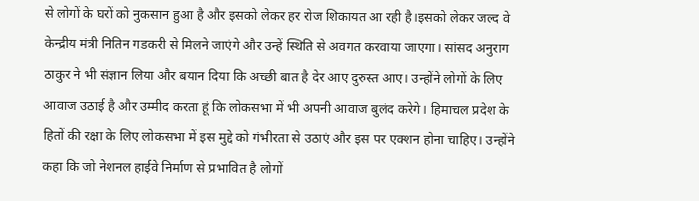से लोगों के घरों को नुकसान हुआ है और इसको लेकर हर रोज शिकायत आ रही है।इसको लेकर जल्द वे केन्द्रीय मंत्री नितिन गडकरी से मिलने जाएंगे और उन्हें स्थिति से अवगत करवाया जाएगा। सांसद अनुराग ठाकुर ने भी संज्ञान लिया और बयान दिया कि अच्छी बात है देर आए दुरुस्त आए। उन्होंने लोगों के लिए आवाज उठाई है और उम्मीद करता हूं कि लोकसभा में भी अपनी आवाज बुलंद करेगे। हिमाचल प्रदेश के हितों की रक्षा के लिए लोकसभा में इस मुद्दे को गंभीरता से उठाएं और इस पर एक्शन होना चाहिए। उन्होंने कहा कि जो नेशनल हाईवे निर्माण से प्रभावित है लोगों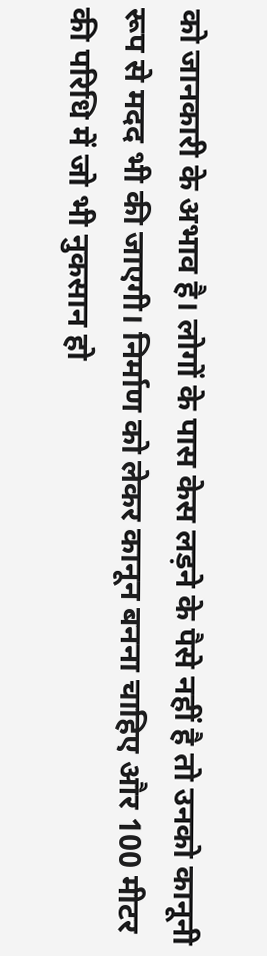को जानकारी के अभाव है। लोगों के पास केस लड़ने के पैसे नहीं है तो उनको कानूनी रूप से मदद भी की जाएगी। निर्माण को लेकर कानून बनना चाहिए और 100 मीटर की परिधि में जो भी नुकसान हो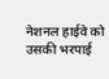नेशनल हाईवे को उसकी भरपाई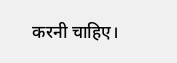करनी चाहिए।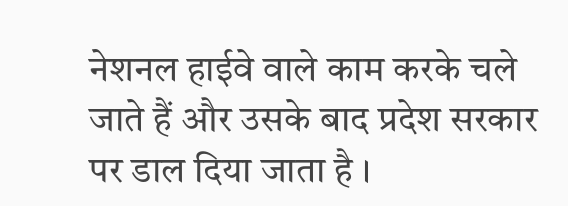नेशनल हाईवे वाले काम करके चले जाते हैं और उसके बाद प्रदेश सरकार पर डाल दिया जाता है ।